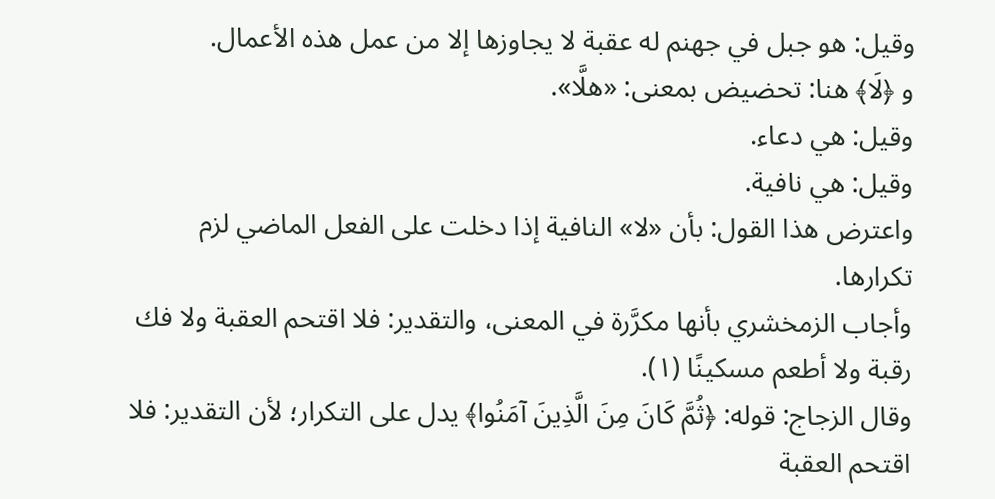وقيل: هو جبل في جهنم له عقبة لا يجاوزها إلا من عمل هذه الأعمال.
و ﴿لَا﴾ هنا: تحضيض بمعنى: «هلَّا».
وقيل: هي دعاء.
وقيل: هي نافية.
واعترض هذا القول: بأن «لا» النافية إذا دخلت على الفعل الماضي لزم تكرارها.
وأجاب الزمخشري بأنها مكرَّرة في المعنى، والتقدير: فلا اقتحم العقبة ولا فك رقبة ولا أطعم مسكينًا (١).
وقال الزجاج: قوله: ﴿ثُمَّ كَانَ مِنَ الَّذِينَ آمَنُوا﴾ يدل على التكرار؛ لأن التقدير: فلا اقتحم العقبة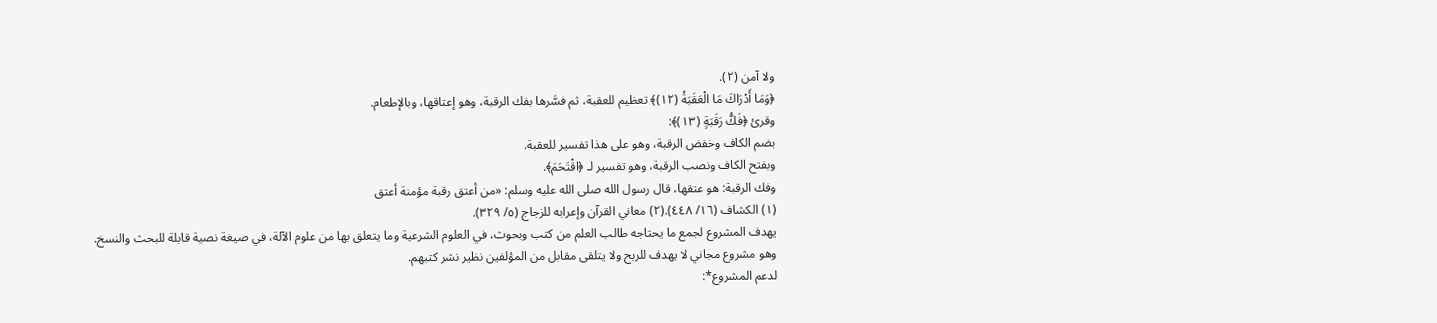ولا آمن (٢).
﴿وَمَا أَدْرَاكَ مَا الْعَقَبَةُ (١٢)﴾ تعظيم للعقبة، ثم فسَّرها بفك الرقبة، وهو إعتاقها، وبالإطعام.
وقرئ ﴿فَكُّ رَقَبَةٍ (١٣)﴾:
بضم الكاف وخفض الرقبة، وهو على هذا تفسير للعقبة.
وبفتح الكاف ونصب الرقبة، وهو تفسير لـ ﴿اقْتَحَمَ﴾.
وفك الرقبة: هو عتقها، قال رسول الله صلى الله عليه وسلم: «من أعتق رقبة مؤمنة أعتق
(١) الكشاف (١٦/ ٤٤٨).(٢) معاني القرآن وإعرابه للزجاج (٥/ ٣٢٩).
يهدف المشروع لجمع ما يحتاجه طالب العلم من كتب وبحوث، في العلوم الشرعية وما يتعلق بها من علوم الآلة، في صيغة نصية قابلة للبحث والنسخ.
وهو مشروع مجاني لا يهدف للربح ولا يتلقى مقابل من المؤلفين نظير نشر كتبهم.
لدعم المشروع*: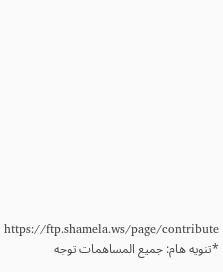https://ftp.shamela.ws/page/contribute
*تنويه هام: جميع المساهمات توجه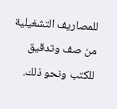للمصاريف التشغيلية من صف وتدقيق للكتب ونحو ذلك.